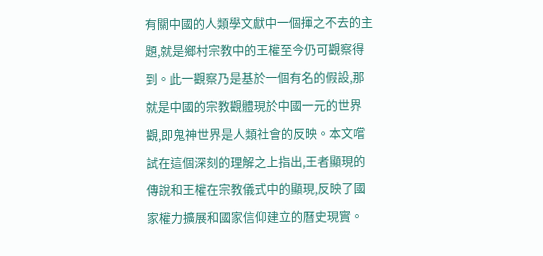有關中國的人類學文獻中一個揮之不去的主題,就是鄉村宗教中的王權至今仍可觀察得到。此一觀察乃是基於一個有名的假設,那就是中國的宗教觀體現於中國一元的世界觀,即鬼神世界是人類社會的反映。本文嚐試在這個深刻的理解之上指出,王者顯現的傳說和王權在宗教儀式中的顯現,反映了國家權力擴展和國家信仰建立的曆史現實。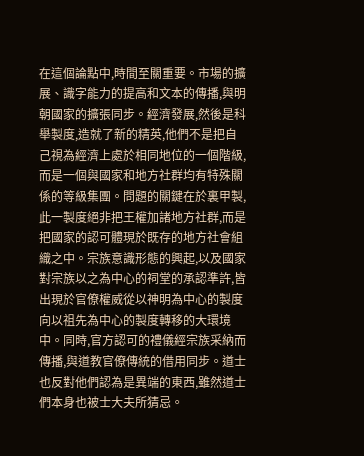在這個論點中,時間至關重要。市場的擴展、識字能力的提高和文本的傳播,與明朝國家的擴張同步。經濟發展,然後是科舉製度,造就了新的精英,他們不是把自己視為經濟上處於相同地位的一個階級,而是一個與國家和地方社群均有特殊關係的等級集團。問題的關鍵在於裏甲製,此一製度絕非把王權加諸地方社群,而是把國家的認可體現於既存的地方社會組織之中。宗族意識形態的興起,以及國家對宗族以之為中心的祠堂的承認準許,皆出現於官僚權威從以神明為中心的製度向以祖先為中心的製度轉移的大環境中。同時,官方認可的禮儀經宗族采納而傳播,與道教官僚傳統的借用同步。道士也反對他們認為是異端的東西,雖然道士們本身也被士大夫所猜忌。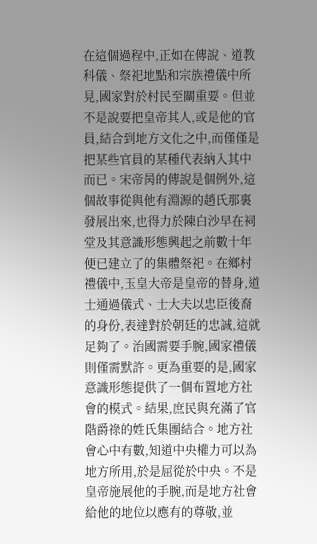在這個過程中,正如在傳說、道教科儀、祭祀地點和宗族禮儀中所見,國家對於村民至關重要。但並不是說要把皇帝其人,或是他的官員,結合到地方文化之中,而僅僅是把某些官員的某種代表納入其中而已。宋帝昺的傳說是個例外,這個故事從與他有淵源的趙氏那裏發展出來,也得力於陳白沙早在祠堂及其意識形態興起之前數十年便已建立了的集體祭祀。在鄉村禮儀中,玉皇大帝是皇帝的替身,道士通過儀式、士大夫以忠臣後裔的身份,表達對於朝廷的忠誠,這就足夠了。治國需要手腕,國家禮儀則僅需默許。更為重要的是,國家意識形態提供了一個布置地方社會的模式。結果,庶民與充滿了官階爵祿的姓氏集團結合。地方社會心中有數,知道中央權力可以為地方所用,於是屈從於中央。不是皇帝施展他的手腕,而是地方社會給他的地位以應有的尊敬,並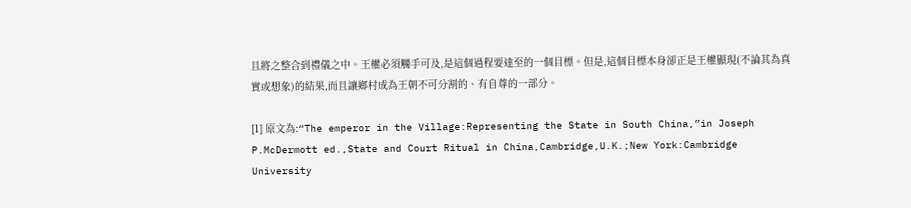且將之整合到禮儀之中。王權必須觸手可及,是這個過程要達至的一個目標。但是,這個目標本身卻正是王權顯現(不論其為真實或想象)的結果,而且讓鄉村成為王朝不可分割的、有自尊的一部分。

[1] 原文為:“The emperor in the Village:Representing the State in South China,”in Joseph P.McDermott ed.,State and Court Ritual in China,Cambridge,U.K.;New York:Cambridge University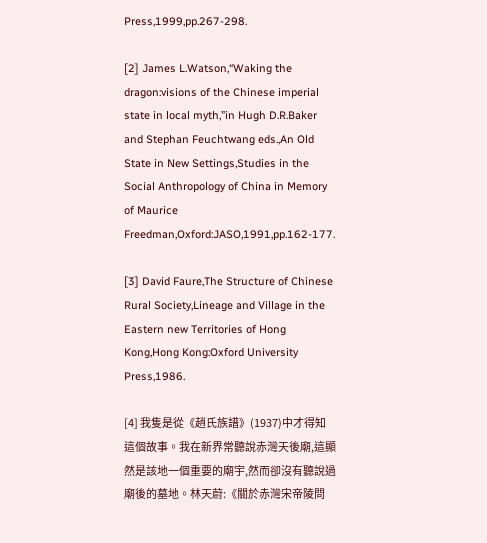Press,1999,pp.267-298.

[2] James L.Watson,“Waking the dragon:visions of the Chinese imperial state in local myth,”in Hugh D.R.Baker and Stephan Feuchtwang eds.,An Old State in New Settings,Studies in the Social Anthropology of China in Memory of Maurice Freedman,Oxford:JASO,1991,pp.162-177.

[3] David Faure,The Structure of Chinese Rural Society,Lineage and Village in the Eastern new Territories of Hong Kong,Hong Kong:Oxford University Press,1986.

[4] 我隻是從《趙氏族譜》(1937)中才得知這個故事。我在新界常聽說赤灣天後廟,這顯然是該地一個重要的廟宇,然而卻沒有聽說過廟後的墓地。林天蔚:《關於赤灣宋帝陵問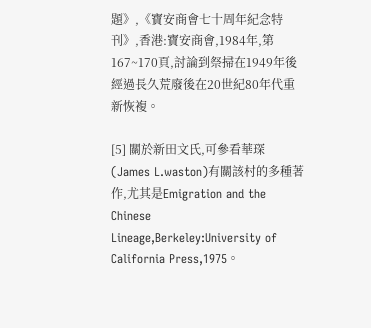題》,《寶安商會七十周年紀念特刊》,香港:寶安商會,1984年,第167~170頁,討論到祭掃在1949年後經過長久荒廢後在20世紀80年代重新恢複。

[5] 關於新田文氏,可參看華琛(James L.waston)有關該村的多種著作,尤其是Emigration and the Chinese Lineage,Berkeley:University of California Press,1975。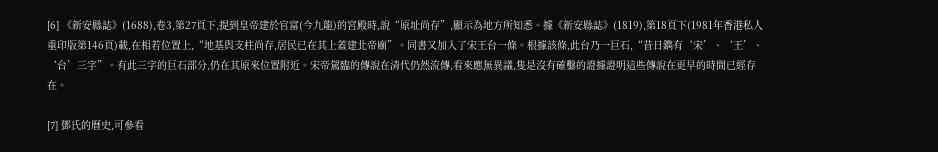[6] 《新安縣誌》(1688),卷3,第27頁下,提到皇帝建於官富(今九龍)的宮殿時,說“原址尚存”,顯示為地方所知悉。據《新安縣誌》(1819),第18頁下(1981年香港私人重印版第146頁)載,在相若位置上,“地基與支柱尚存,居民已在其上蓋建北帝廟”。同書又加入了宋王台一條。根據該條,此台乃一巨石,“昔日鐫有‘宋’、‘王’、‘台’三字”。有此三字的巨石部分,仍在其原來位置附近。宋帝駕臨的傳說在清代仍然流傳,看來應無異議,隻是沒有確鑿的證據證明這些傳說在更早的時間已經存在。

[7] 鄧氏的曆史,可參看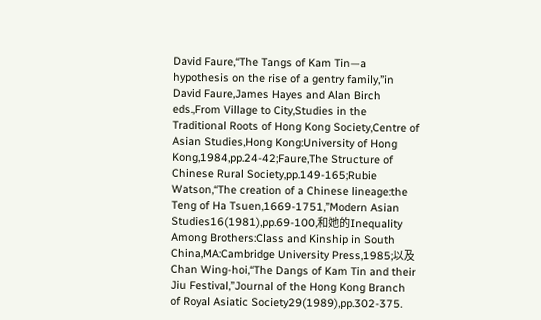David Faure,“The Tangs of Kam Tin—a hypothesis on the rise of a gentry family,”in David Faure,James Hayes and Alan Birch eds.,From Village to City,Studies in the Traditional Roots of Hong Kong Society,Centre of Asian Studies,Hong Kong:University of Hong Kong,1984,pp.24-42;Faure,The Structure of Chinese Rural Society,pp.149-165;Rubie Watson,“The creation of a Chinese lineage:the Teng of Ha Tsuen,1669-1751,”Modern Asian Studies16(1981),pp.69-100,和她的Inequality Among Brothers:Class and Kinship in South China,MA:Cambridge University Press,1985;以及Chan Wing-hoi,“The Dangs of Kam Tin and their Jiu Festival,”Journal of the Hong Kong Branch of Royal Asiatic Society29(1989),pp.302-375.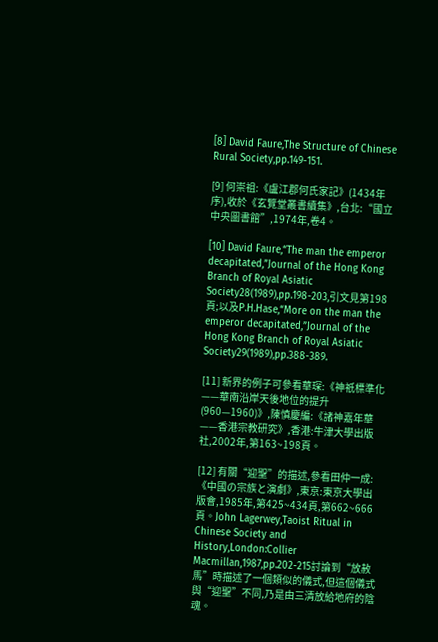[8] David Faure,The Structure of Chinese Rural Society,pp.149-151.

[9] 何崇祖:《盧江郡何氏家記》(1434年序),收於《玄覽堂叢書續集》,台北:“國立中央圖書館”,1974年,卷4。

[10] David Faure,“The man the emperor decapitated,”Journal of the Hong Kong Branch of Royal Asiatic Society28(1989),pp.198-203,引文見第198頁;以及P.H.Hase,“More on the man the emperor decapitated,”Journal of the Hong Kong Branch of Royal Asiatic Society29(1989),pp.388-389.

[11] 新界的例子可參看華琛:《神祇標準化——華南沿岸天後地位的提升(960—1960)》,陳慎慶編:《諸神嘉年華——香港宗教研究》,香港:牛津大學出版社,2002年,第163~198頁。

[12] 有關“迎聖”的描述,參看田仲一成:《中國の宗族と演劇》,東京:東京大學出版會,1985年,第425~434頁,第662~666頁。John Lagerwey,Taoist Ritual in Chinese Society and History,London:Collier Macmillan,1987,pp.202-215討論到“放赦馬”時描述了一個類似的儀式,但這個儀式與“迎聖”不同,乃是由三清放給地府的陰魂。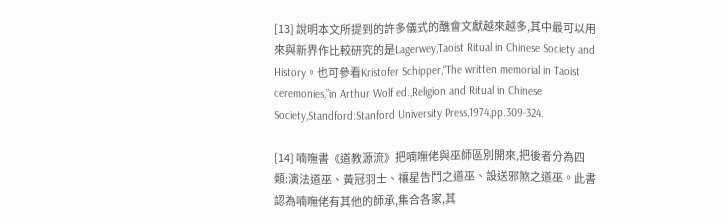[13] 說明本文所提到的許多儀式的醮會文獻越來越多,其中最可以用來與新界作比較研究的是Lagerwey,Taoist Ritual in Chinese Society and History。也可參看Kristofer Schipper,“The written memorial in Taoist ceremonies,”in Arthur Wolf ed.,Religion and Ritual in Chinese Society,Standford:Stanford University Press,1974,pp.309-324.

[14] 喃嘸書《道教源流》把喃嘸佬與巫師區別開來,把後者分為四類:演法道巫、黃冠羽士、禳星告鬥之道巫、設送邪煞之道巫。此書認為喃嘸佬有其他的師承,集合各家,其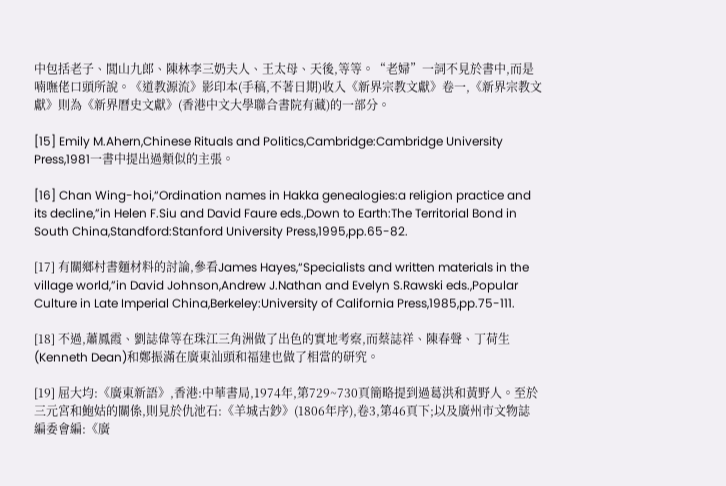中包括老子、閭山九郎、陳林李三奶夫人、王太母、天後,等等。“老婦”一詞不見於書中,而是喃嘸佬口頭所說。《道教源流》影印本(手稿,不著日期)收入《新界宗教文獻》卷一,《新界宗教文獻》則為《新界曆史文獻》(香港中文大學聯合書院有藏)的一部分。

[15] Emily M.Ahern,Chinese Rituals and Politics,Cambridge:Cambridge University Press,1981一書中提出過類似的主張。

[16] Chan Wing-hoi,“Ordination names in Hakka genealogies:a religion practice and its decline,”in Helen F.Siu and David Faure eds.,Down to Earth:The Territorial Bond in South China,Standford:Stanford University Press,1995,pp.65-82.

[17] 有關鄉村書麵材料的討論,參看James Hayes,“Specialists and written materials in the village world,”in David Johnson,Andrew J.Nathan and Evelyn S.Rawski eds.,Popular Culture in Late Imperial China,Berkeley:University of California Press,1985,pp.75-111.

[18] 不過,蕭鳳霞、劉誌偉等在珠江三角洲做了出色的實地考察,而蔡誌祥、陳春聲、丁荷生(Kenneth Dean)和鄭振滿在廣東汕頭和福建也做了相當的研究。

[19] 屈大均:《廣東新語》,香港:中華書局,1974年,第729~730頁簡略提到過葛洪和黃野人。至於三元宮和鮑姑的關係,則見於仇池石:《羊城古鈔》(1806年序),卷3,第46頁下;以及廣州市文物誌編委會編:《廣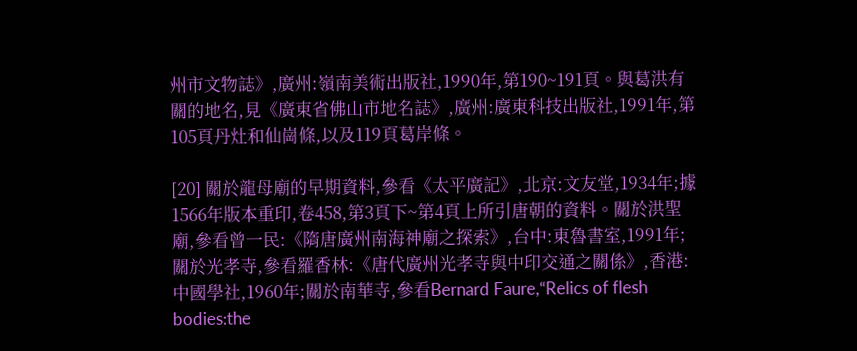州市文物誌》,廣州:嶺南美術出版社,1990年,第190~191頁。與葛洪有關的地名,見《廣東省佛山市地名誌》,廣州:廣東科技出版社,1991年,第105頁丹灶和仙崗條,以及119頁葛岸條。

[20] 關於龍母廟的早期資料,參看《太平廣記》,北京:文友堂,1934年;據1566年版本重印,卷458,第3頁下~第4頁上所引唐朝的資料。關於洪聖廟,參看曾一民:《隋唐廣州南海神廟之探索》,台中:東魯書室,1991年;關於光孝寺,參看羅香林:《唐代廣州光孝寺與中印交通之關係》,香港:中國學社,1960年;關於南華寺,參看Bernard Faure,“Relics of flesh bodies:the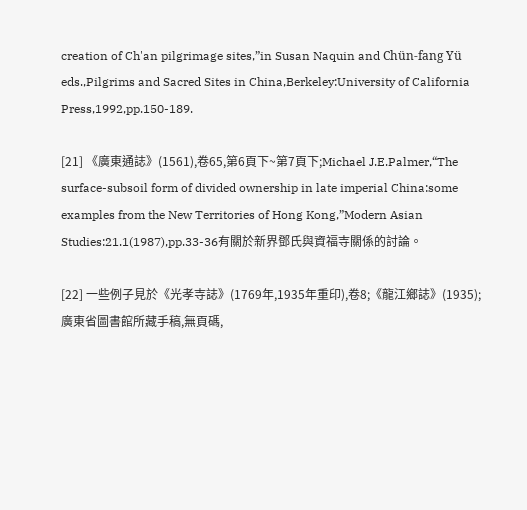creation of Ch'an pilgrimage sites,”in Susan Naquin and Chün-fang Yü eds.,Pilgrims and Sacred Sites in China,Berkeley:University of California Press,1992,pp.150-189.

[21] 《廣東通誌》(1561),卷65,第6頁下~第7頁下;Michael J.E.Palmer,“The surface-subsoil form of divided ownership in late imperial China:some examples from the New Territories of Hong Kong,”Modern Asian Studies:21.1(1987),pp.33-36有關於新界鄧氏與資福寺關係的討論。

[22] 一些例子見於《光孝寺誌》(1769年,1935年重印),卷8;《龍江鄉誌》(1935);廣東省圖書館所藏手稿,無頁碼,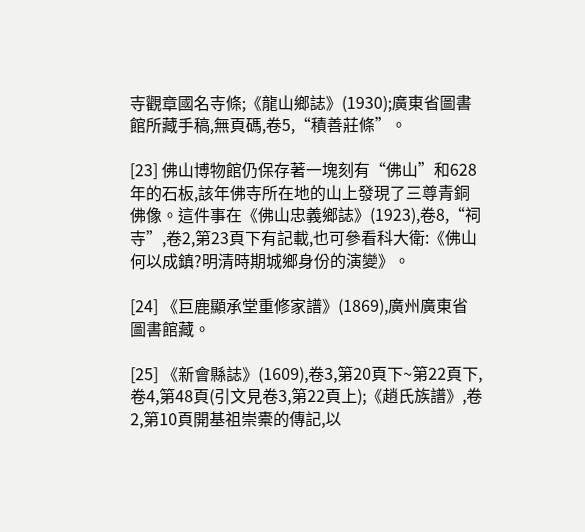寺觀章國名寺條;《龍山鄉誌》(1930);廣東省圖書館所藏手稿,無頁碼,卷5,“積善莊條”。

[23] 佛山博物館仍保存著一塊刻有“佛山”和628年的石板,該年佛寺所在地的山上發現了三尊青銅佛像。這件事在《佛山忠義鄉誌》(1923),卷8,“祠寺”,卷2,第23頁下有記載,也可參看科大衛:《佛山何以成鎮?明清時期城鄉身份的演變》。

[24] 《巨鹿顯承堂重修家譜》(1869),廣州廣東省圖書館藏。

[25] 《新會縣誌》(1609),卷3,第20頁下~第22頁下,卷4,第48頁(引文見卷3,第22頁上);《趙氏族譜》,卷2,第10頁開基祖崇橐的傳記,以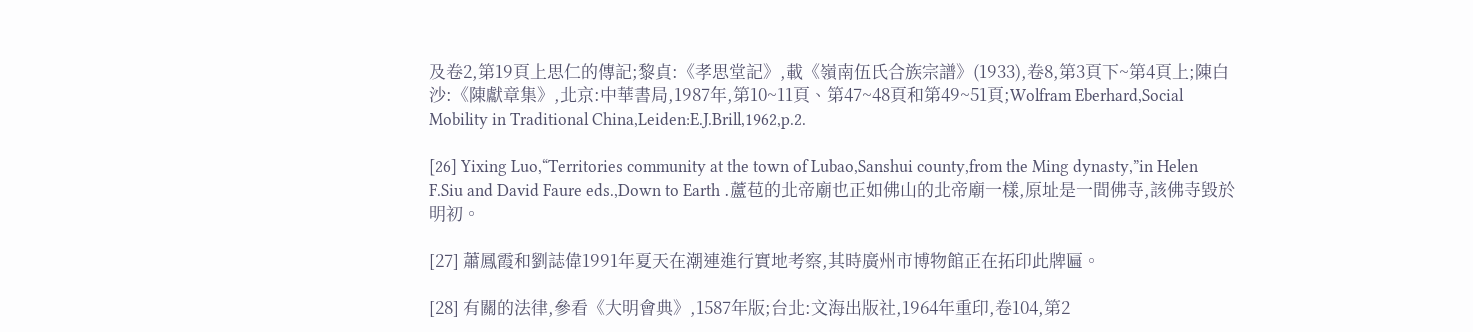及卷2,第19頁上思仁的傳記;黎貞:《孝思堂記》,載《嶺南伍氏合族宗譜》(1933),卷8,第3頁下~第4頁上;陳白沙:《陳獻章集》,北京:中華書局,1987年,第10~11頁、第47~48頁和第49~51頁;Wolfram Eberhard,Social Mobility in Traditional China,Leiden:E.J.Brill,1962,p.2.

[26] Yixing Luo,“Territories community at the town of Lubao,Sanshui county,from the Ming dynasty,”in Helen F.Siu and David Faure eds.,Down to Earth .蘆苞的北帝廟也正如佛山的北帝廟一樣,原址是一間佛寺,該佛寺毀於明初。

[27] 蕭鳳霞和劉誌偉1991年夏天在潮連進行實地考察,其時廣州市博物館正在拓印此牌匾。

[28] 有關的法律,參看《大明會典》,1587年版;台北:文海出版社,1964年重印,卷104,第2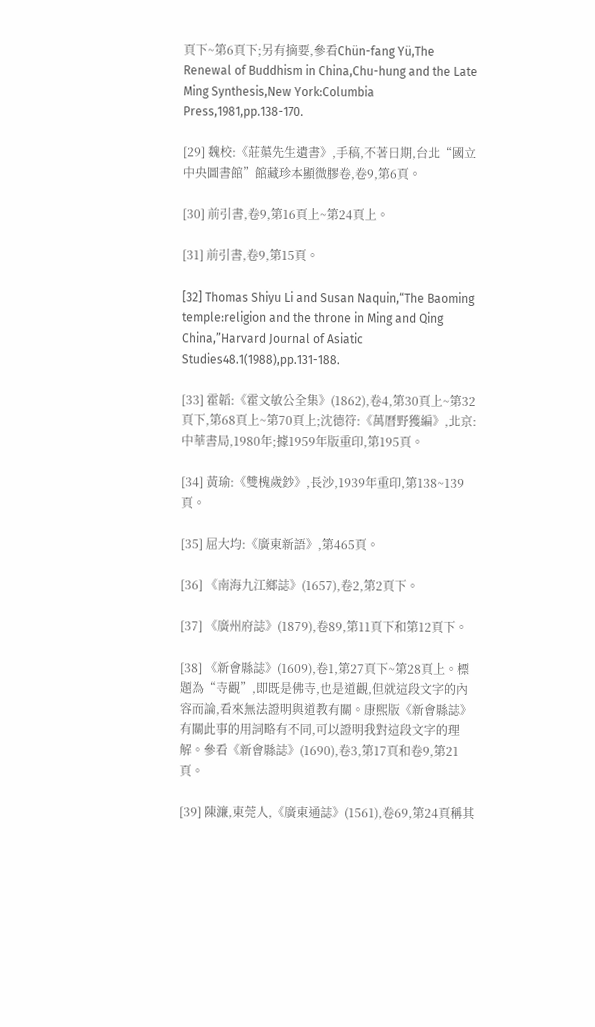頁下~第6頁下;另有摘要,參看Chün-fang Yü,The Renewal of Buddhism in China,Chu-hung and the Late Ming Synthesis,New York:Columbia Press,1981,pp.138-170.

[29] 魏校:《莊蕖先生遺書》,手稿,不著日期,台北“國立中央圖書館”館藏珍本顯微膠卷,卷9,第6頁。

[30] 前引書,卷9,第16頁上~第24頁上。

[31] 前引書,卷9,第15頁。

[32] Thomas Shiyu Li and Susan Naquin,“The Baoming temple:religion and the throne in Ming and Qing China,”Harvard Journal of Asiatic Studies48.1(1988),pp.131-188.

[33] 霍韜:《霍文敏公全集》(1862),卷4,第30頁上~第32頁下,第68頁上~第70頁上;沈德符:《萬曆野獲編》,北京:中華書局,1980年;據1959年版重印,第195頁。

[34] 黃瑜:《雙槐歲鈔》,長沙,1939年重印,第138~139頁。

[35] 屈大均:《廣東新語》,第465頁。

[36] 《南海九江鄉誌》(1657),卷2,第2頁下。

[37] 《廣州府誌》(1879),卷89,第11頁下和第12頁下。

[38] 《新會縣誌》(1609),卷1,第27頁下~第28頁上。標題為“寺觀”,即既是佛寺,也是道觀,但就這段文字的內容而論,看來無法證明與道教有關。康熙版《新會縣誌》有關此事的用詞略有不同,可以證明我對這段文字的理解。參看《新會縣誌》(1690),卷3,第17頁和卷9,第21頁。

[39] 陳濂,東莞人,《廣東通誌》(1561),卷69,第24頁稱其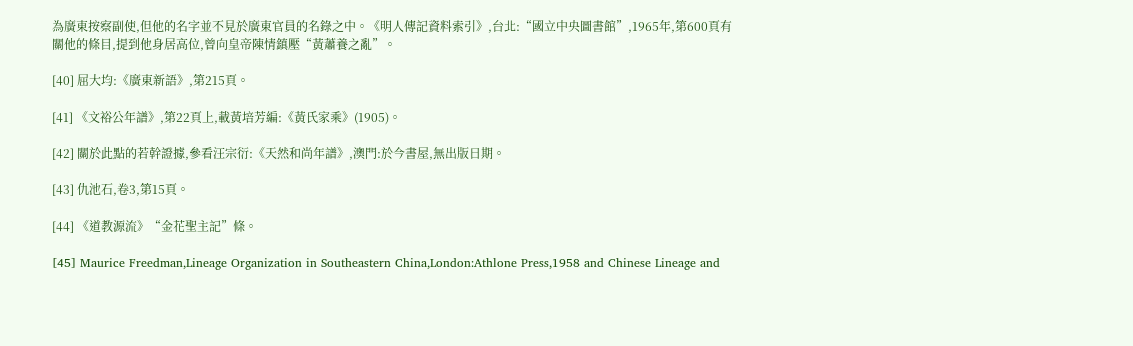為廣東按察副使,但他的名字並不見於廣東官員的名錄之中。《明人傳記資料索引》,台北:“國立中央圖書館”,1965年,第600頁有關他的條目,提到他身居高位,曾向皇帝陳情鎮壓“黃蕭養之亂”。

[40] 屈大均:《廣東新語》,第215頁。

[41] 《文裕公年譜》,第22頁上,載黃培芳編:《黃氏家乘》(1905)。

[42] 關於此點的若幹證據,參看汪宗衍:《天然和尚年譜》,澳門:於今書屋,無出版日期。

[43] 仇池石,卷3,第15頁。

[44] 《道教源流》“金花聖主記”條。

[45] Maurice Freedman,Lineage Organization in Southeastern China,London:Athlone Press,1958 and Chinese Lineage and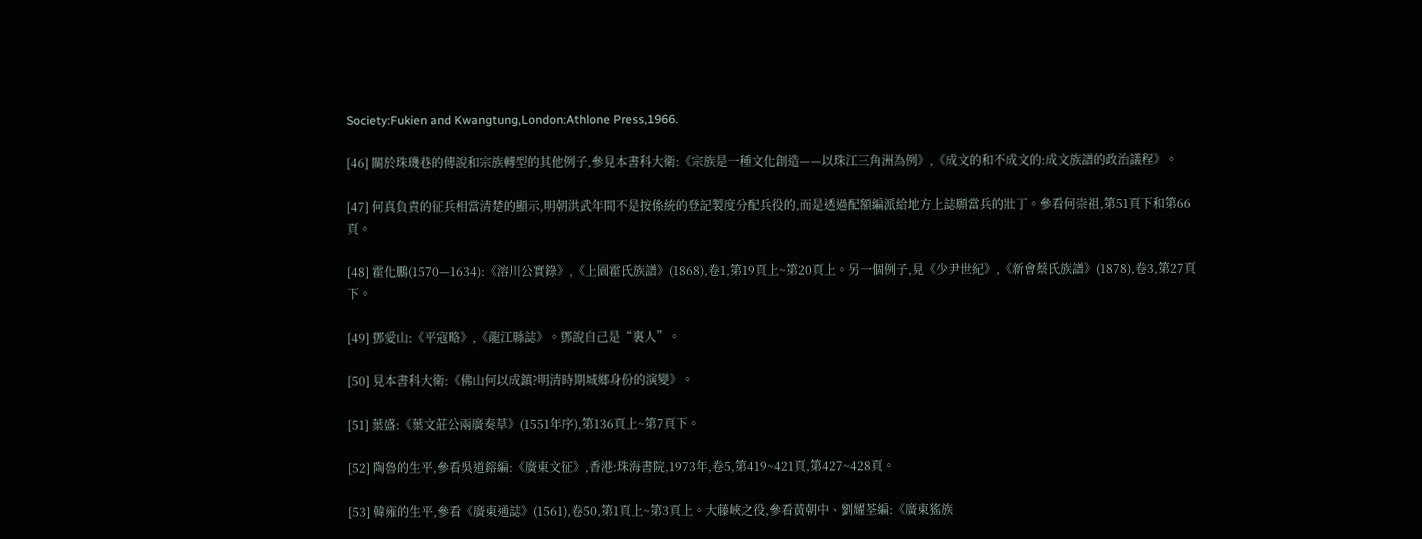Society:Fukien and Kwangtung,London:Athlone Press,1966.

[46] 關於珠璣巷的傳說和宗族轉型的其他例子,參見本書科大衛:《宗族是一種文化創造——以珠江三角洲為例》,《成文的和不成文的:成文族譜的政治議程》。

[47] 何真負責的征兵相當清楚的顯示,明朝洪武年間不是按係統的登記製度分配兵役的,而是透過配額編派給地方上誌願當兵的壯丁。參看何崇祖,第51頁下和第66頁。

[48] 霍化鵬(1570—1634):《溶川公實錄》,《上園霍氏族譜》(1868),卷1,第19頁上~第20頁上。另一個例子,見《少尹世紀》,《新會蔡氏族譜》(1878),卷3,第27頁下。

[49] 鄧愛山:《平寇略》,《龍江縣誌》。鄧說自己是“裏人”。

[50] 見本書科大衛:《佛山何以成鎮?明清時期城鄉身份的演變》。

[51] 葉盛:《葉文莊公兩廣奏草》(1551年序),第136頁上~第7頁下。

[52] 陶魯的生平,參看吳道鎔編:《廣東文征》,香港:珠海書院,1973年,卷5,第419~421頁,第427~428頁。

[53] 韓雍的生平,參看《廣東通誌》(1561),卷50,第1頁上~第3頁上。大藤峽之役,參看黃朝中、劉耀荃編:《廣東猺族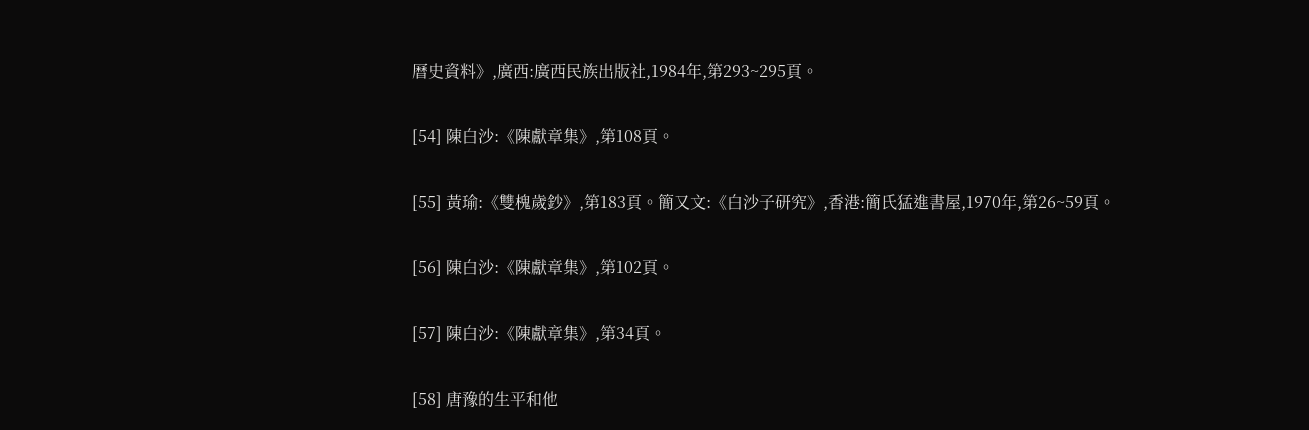曆史資料》,廣西:廣西民族出版社,1984年,第293~295頁。

[54] 陳白沙:《陳獻章集》,第108頁。

[55] 黃瑜:《雙槐歲鈔》,第183頁。簡又文:《白沙子研究》,香港:簡氏猛進書屋,1970年,第26~59頁。

[56] 陳白沙:《陳獻章集》,第102頁。

[57] 陳白沙:《陳獻章集》,第34頁。

[58] 唐豫的生平和他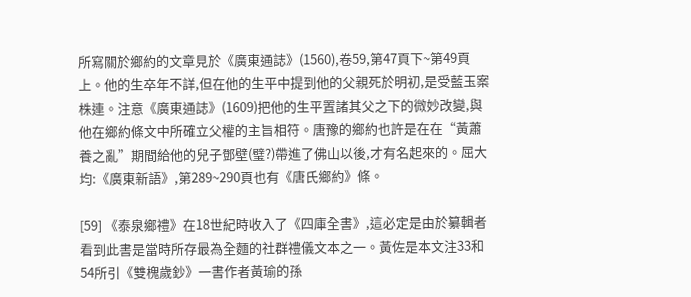所寫關於鄉約的文章見於《廣東通誌》(1560),卷59,第47頁下~第49頁上。他的生卒年不詳,但在他的生平中提到他的父親死於明初,是受藍玉案株連。注意《廣東通誌》(1609)把他的生平置諸其父之下的微妙改變,與他在鄉約條文中所確立父權的主旨相符。唐豫的鄉約也許是在在“黃蕭養之亂”期間給他的兒子鄧壁(璧?)帶進了佛山以後,才有名起來的。屈大均:《廣東新語》,第289~290頁也有《唐氏鄉約》條。

[59] 《泰泉鄉禮》在18世紀時收入了《四庫全書》,這必定是由於纂輯者看到此書是當時所存最為全麵的社群禮儀文本之一。黃佐是本文注33和54所引《雙槐歲鈔》一書作者黃瑜的孫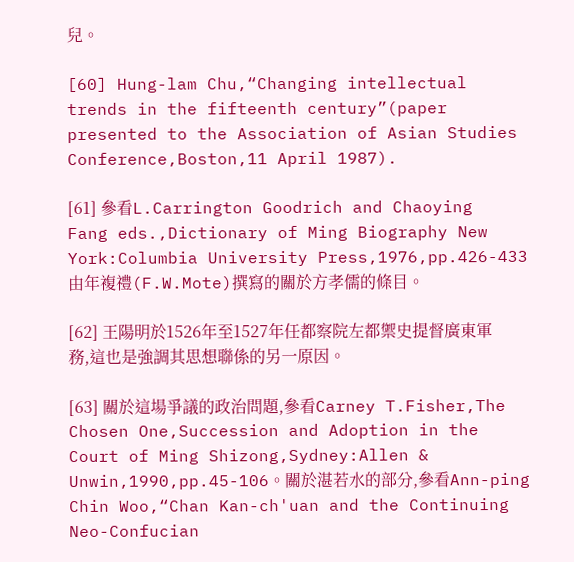兒。

[60] Hung-lam Chu,“Changing intellectual trends in the fifteenth century”(paper presented to the Association of Asian Studies Conference,Boston,11 April 1987).

[61] 參看L.Carrington Goodrich and Chaoying Fang eds.,Dictionary of Ming Biography New York:Columbia University Press,1976,pp.426-433由年複禮(F.W.Mote)撰寫的關於方孝儒的條目。

[62] 王陽明於1526年至1527年任都察院左都禦史提督廣東軍務,這也是強調其思想聯係的另一原因。

[63] 關於這場爭議的政治問題,參看Carney T.Fisher,The Chosen One,Succession and Adoption in the Court of Ming Shizong,Sydney:Allen & Unwin,1990,pp.45-106。關於湛若水的部分,參看Ann-ping Chin Woo,“Chan Kan-ch'uan and the Continuing Neo-Confucian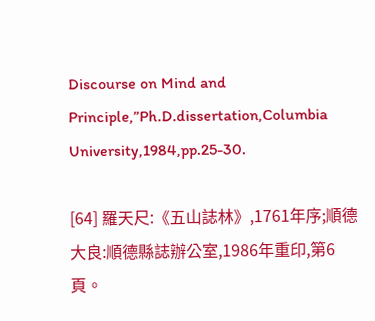Discourse on Mind and Principle,”Ph.D.dissertation,Columbia University,1984,pp.25-30.

[64] 羅天尺:《五山誌林》,1761年序;順德大良:順德縣誌辦公室,1986年重印,第6頁。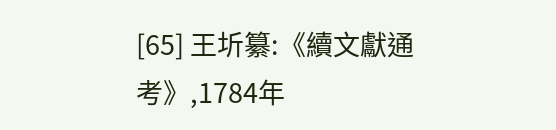[65] 王圻纂:《續文獻通考》,1784年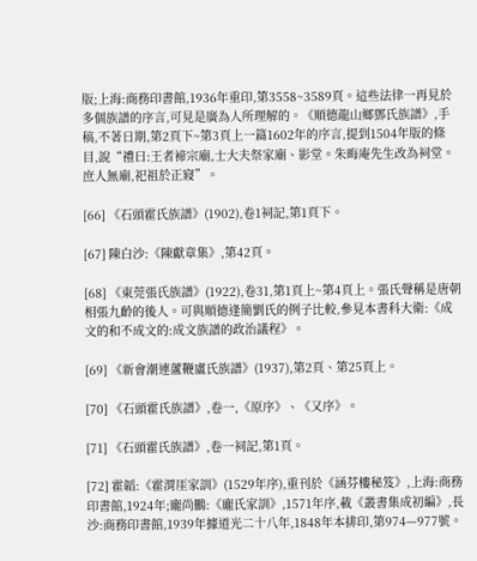版;上海:商務印書館,1936年重印,第3558~3589頁。這些法律一再見於多個族譜的序言,可見是廣為人所理解的。《順德龍山鄉鄧氏族譜》,手稿,不著日期,第2頁下~第3頁上一篇1602年的序言,提到1504年版的條目,說“禮曰:王者褅宗廟,士大夫祭家廟、影堂。朱晦庵先生改為祠堂。庶人無廟,祀祖於正寢”。

[66] 《石頭霍氏族譜》(1902),卷1祠記,第1頁下。

[67] 陳白沙:《陳獻章集》,第42頁。

[68] 《東莞張氏族譜》(1922),卷31,第1頁上~第4頁上。張氏聲稱是唐朝相張九齡的後人。可與順德逢簡劉氏的例子比較,參見本書科大衛:《成文的和不成文的:成文族譜的政治議程》。

[69] 《新會潮連蘆鞭盧氏族譜》(1937),第2頁、第25頁上。

[70] 《石頭霍氏族譜》,卷一,《原序》、《又序》。

[71] 《石頭霍氏族譜》,卷一祠記,第1頁。

[72] 霍韜:《霍渭厓家訓》(1529年序),重刊於《涵芬樓秘笈》,上海:商務印書館,1924年;龐尚鵬:《龐氏家訓》,1571年序,載《叢書集成初編》,長沙:商務印書館,1939年據道光二十八年,1848年本排印,第974—977號。